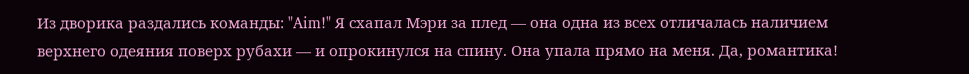Из дворика раздались команды: "Aim!" Я схапал Мэри за плед — она одна из всех отличалась наличием верхнего одеяния поверх рубахи — и опрокинулся на спину. Она упала прямо на меня. Да, романтика!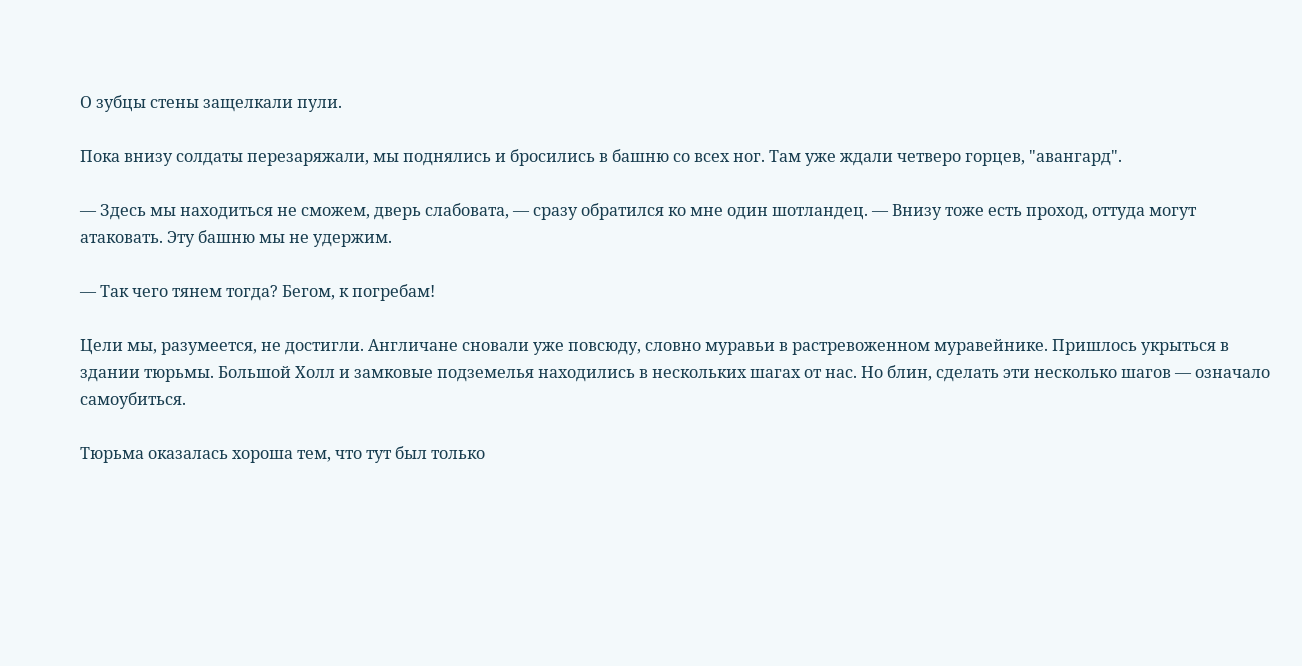О зубцы стены защелкали пули.

Пока внизу солдаты перезаряжали, мы поднялись и бросились в башню со всех ног. Там уже ждали четверо горцев, "авангард".

— Здесь мы находиться не сможем, дверь слабовата, — сразу обратился ко мне один шотландец. — Внизу тоже есть проход, оттуда могут атаковать. Эту башню мы не удержим.

— Так чего тянем тогда? Бегом, к погребам!

Цели мы, разумеется, не достигли. Англичане сновали уже повсюду, словно муравьи в растревоженном муравейнике. Пришлось укрыться в здании тюрьмы. Большой Холл и замковые подземелья находились в нескольких шагах от нас. Но блин, сделать эти несколько шагов — означало самоубиться.

Тюрьма оказалась хороша тем, что тут был только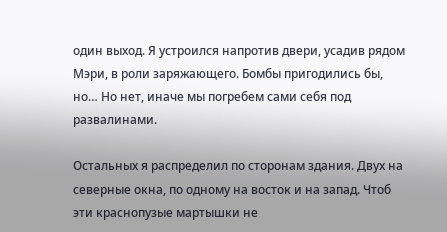один выход. Я устроился напротив двери, усадив рядом Мэри, в роли заряжающего. Бомбы пригодились бы, но… Но нет, иначе мы погребем сами себя под развалинами.

Остальных я распределил по сторонам здания. Двух на северные окна, по одному на восток и на запад. Чтоб эти краснопузые мартышки не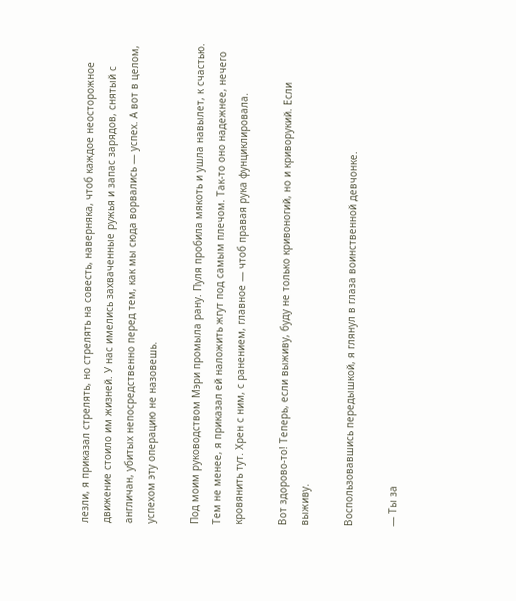лезли, я приказал стрелять, но стрелять на совесть, наверняка, чтоб каждое неосторожное движение стоило им жизней. У нас имелись захваченные ружья и запас зарядов, снятый с англичан, убитых непосредственно перед тем, как мы сюда ворвались — успех. А вот в целом, успехом эту операцию не назовешь.

Под моим руководством Мэри промыла рану. Пуля пробила мякоть и ушла навылет, к счастью. Тем не менее, я приказал ей наложить жгут под самым плечом. Так-то оно надежнее, нечего кровянить тут. Хрен с ним, с ранением, главное — чтоб правая рука фунциклировала.

Вот здорово-то! Теперь, если выживу, буду не только кривоногий, но и криворукий. Если выживу.

Воспользовавшись передышкой, я глянул в глаза воинственной девчонке.

— Ты за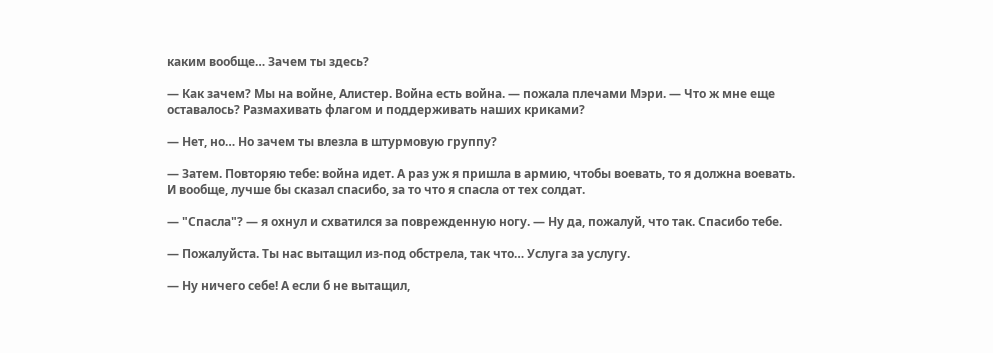каким вообще… Зачем ты здесь?

— Как зачем? Мы на войне, Алистер. Война есть война. — пожала плечами Мэри. — Что ж мне еще оставалось? Размахивать флагом и поддерживать наших криками?

— Нет, но… Но зачем ты влезла в штурмовую группу?

— Затем. Повторяю тебе: война идет. А раз уж я пришла в армию, чтобы воевать, то я должна воевать. И вообще, лучше бы сказал спасибо, за то что я спасла от тех солдат.

— "Спасла"? — я охнул и схватился за поврежденную ногу. — Ну да, пожалуй, что так. Спасибо тебе.

— Пожалуйста. Ты нас вытащил из-под обстрела, так что… Услуга за услугу.

— Ну ничего себе! А если б не вытащил,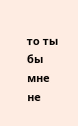то ты бы мне не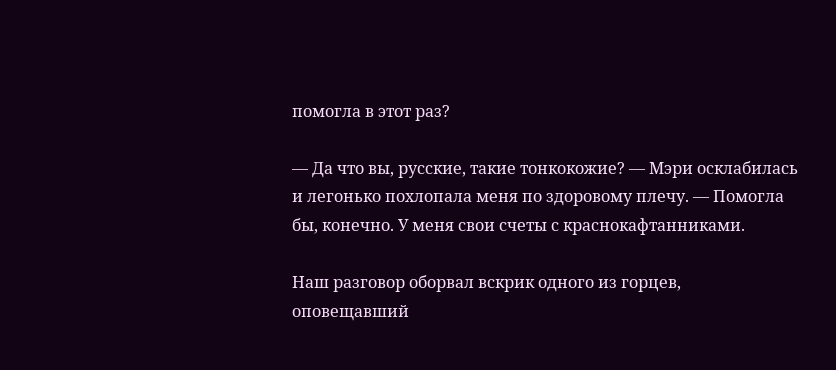помогла в этот раз?

— Да что вы, русские, такие тонкокожие? — Мэри осклабилась и легонько похлопала меня по здоровому плечу. — Помогла бы, конечно. У меня свои счеты с краснокафтанниками.

Наш разговор оборвал вскрик одного из горцев, оповещавший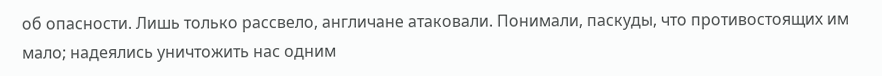об опасности. Лишь только рассвело, англичане атаковали. Понимали, паскуды, что противостоящих им мало; надеялись уничтожить нас одним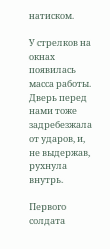натиском.

У стрелков на окнах появилась масса работы. Дверь перед нами тоже задребезжала от ударов, и, не выдержав, рухнула внутрь.

Первого солдата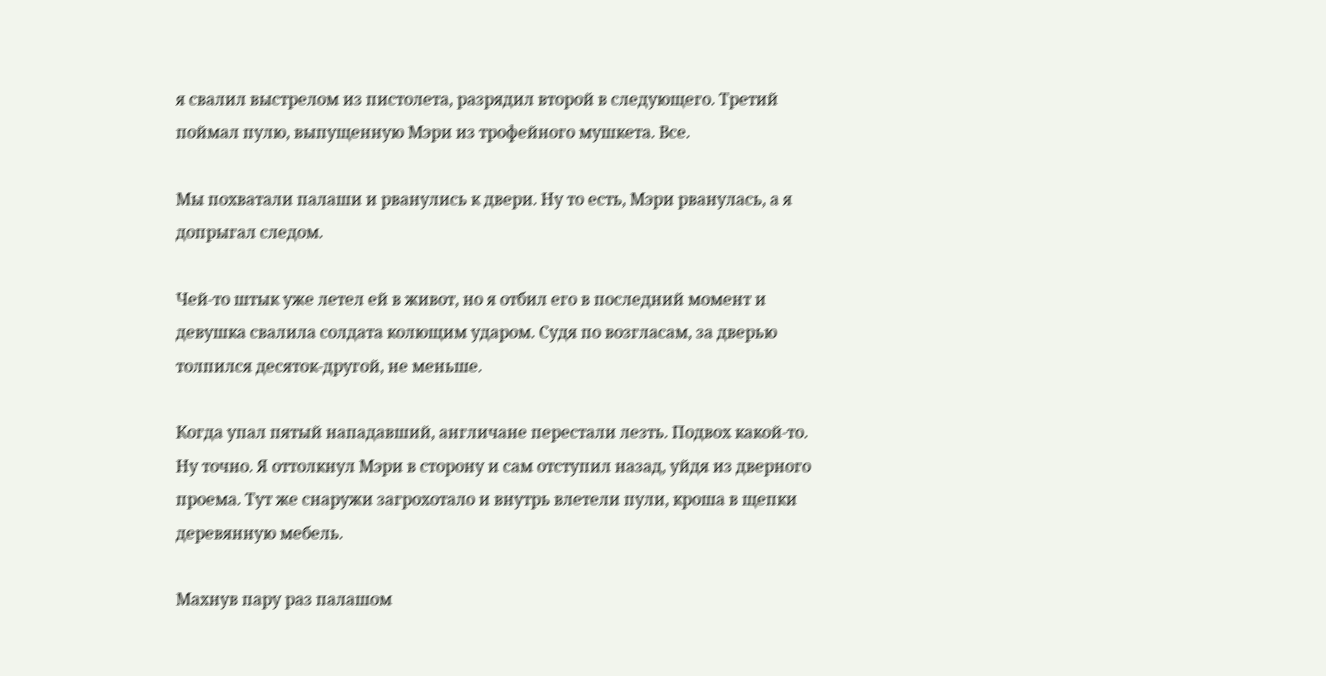я свалил выстрелом из пистолета, разрядил второй в следующего. Третий поймал пулю, выпущенную Мэри из трофейного мушкета. Все.

Мы похватали палаши и рванулись к двери. Ну то есть, Мэри рванулась, а я допрыгал следом.

Чей-то штык уже летел ей в живот, но я отбил его в последний момент и девушка свалила солдата колющим ударом. Судя по возгласам, за дверью толпился десяток-другой, не меньше.

Когда упал пятый нападавший, англичане перестали лезть. Подвох какой-то. Ну точно. Я оттолкнул Мэри в сторону и сам отступил назад, уйдя из дверного проема. Тут же снаружи загрохотало и внутрь влетели пули, кроша в щепки деревянную мебель.

Махнув пару раз палашом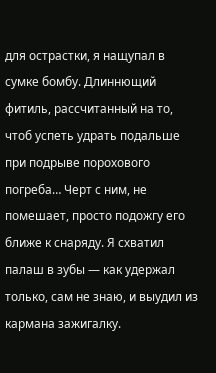для острастки, я нащупал в сумке бомбу. Длиннющий фитиль, рассчитанный на то, чтоб успеть удрать подальше при подрыве порохового погреба… Черт с ним, не помешает, просто подожгу его ближе к снаряду. Я схватил палаш в зубы — как удержал только, сам не знаю, и выудил из кармана зажигалку.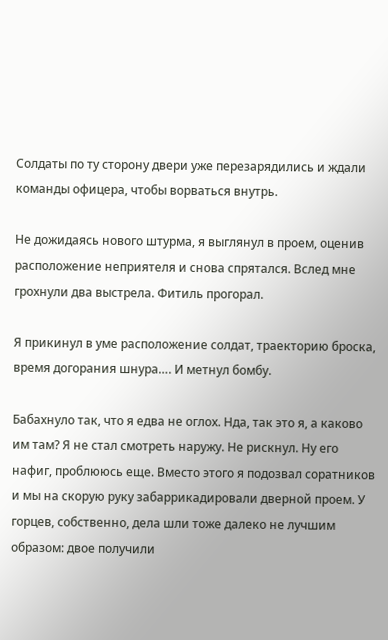Солдаты по ту сторону двери уже перезарядились и ждали команды офицера, чтобы ворваться внутрь.

Не дожидаясь нового штурма, я выглянул в проем, оценив расположение неприятеля и снова спрятался. Вслед мне грохнули два выстрела. Фитиль прогорал.

Я прикинул в уме расположение солдат, траекторию броска, время догорания шнура…. И метнул бомбу.

Бабахнуло так, что я едва не оглох. Нда, так это я, а каково им там? Я не стал смотреть наружу. Не рискнул. Ну его нафиг, проблююсь еще. Вместо этого я подозвал соратников и мы на скорую руку забаррикадировали дверной проем. У горцев, собственно, дела шли тоже далеко не лучшим образом: двое получили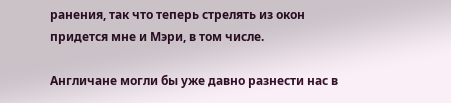ранения, так что теперь стрелять из окон придется мне и Мэри, в том числе.

Англичане могли бы уже давно разнести нас в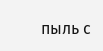пыль с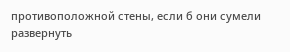противоположной стены, если б они сумели развернуть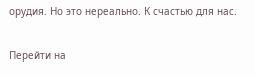орудия. Но это нереально. К счастью для нас.

Перейти на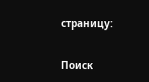страницу:

Поиск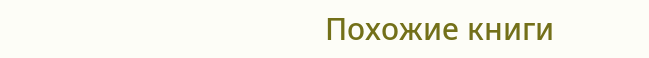Похожие книги